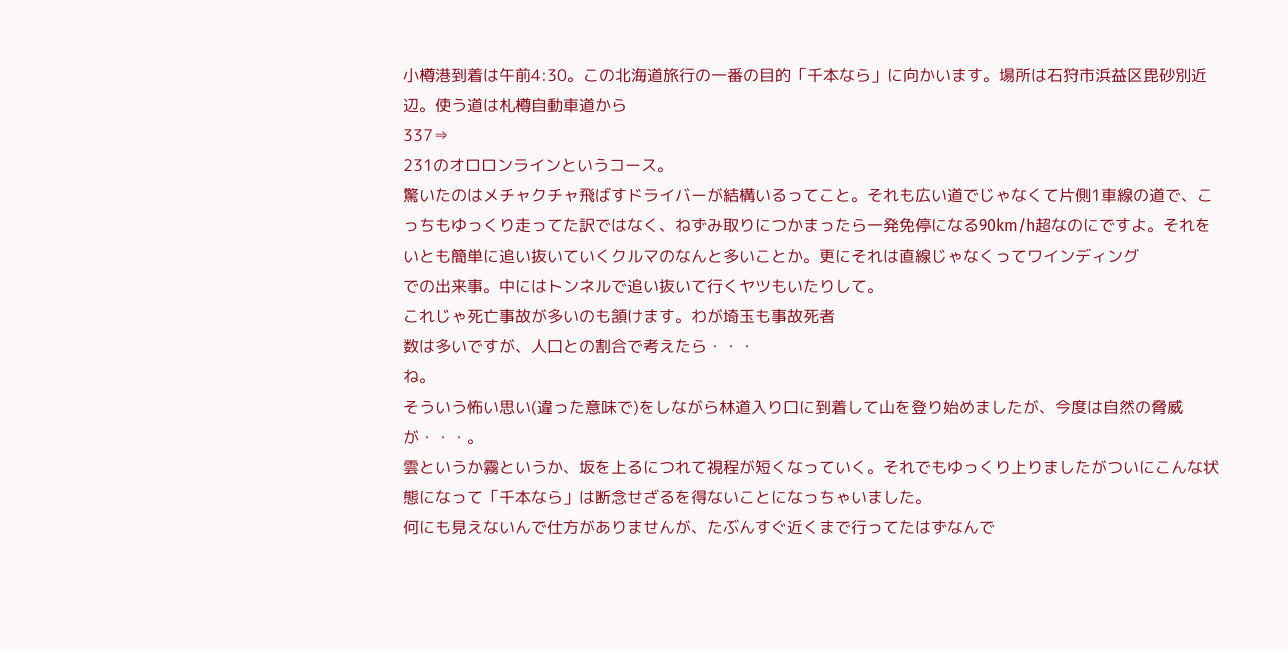小樽港到着は午前4:30。この北海道旅行の一番の目的「千本なら」に向かいます。場所は石狩市浜益区毘砂別近辺。使う道は札樽自動車道から
337⇒
231のオロロンラインというコース。
驚いたのはメチャクチャ飛ばすドライバーが結構いるってこと。それも広い道でじゃなくて片側1車線の道で、こっちもゆっくり走ってた訳ではなく、ねずみ取りにつかまったら一発免停になる90km/h超なのにですよ。それをいとも簡単に追い抜いていくクルマのなんと多いことか。更にそれは直線じゃなくってワインディング
での出来事。中にはトンネルで追い抜いて行くヤツもいたりして。
これじゃ死亡事故が多いのも頷けます。わが埼玉も事故死者
数は多いですが、人口との割合で考えたら・・・
ね。
そういう怖い思い(違った意味で)をしながら林道入り口に到着して山を登り始めましたが、今度は自然の脅威が・・・。
雲というか霧というか、坂を上るにつれて視程が短くなっていく。それでもゆっくり上りましたがついにこんな状態になって「千本なら」は断念せざるを得ないことになっちゃいました。
何にも見えないんで仕方がありませんが、たぶんすぐ近くまで行ってたはずなんで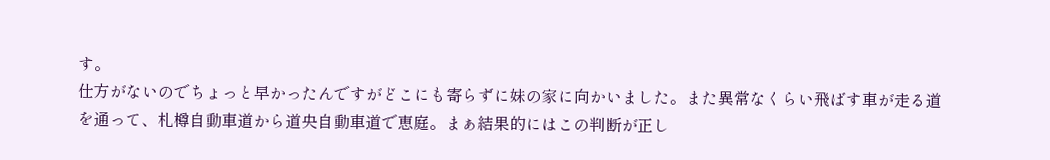す。
仕方がないのでちょっと早かったんですがどこにも寄らずに妹の家に向かいました。また異常なくらい飛ばす車が走る道
を通って、札樽自動車道から道央自動車道で恵庭。まぁ結果的にはこの判断が正し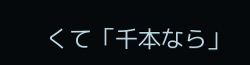くて「千本なら」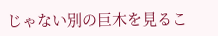じゃない別の巨木を見るこ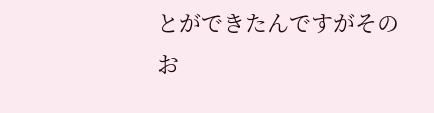とができたんですがそのお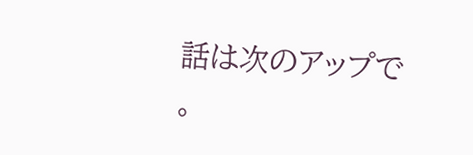話は次のアップで
。